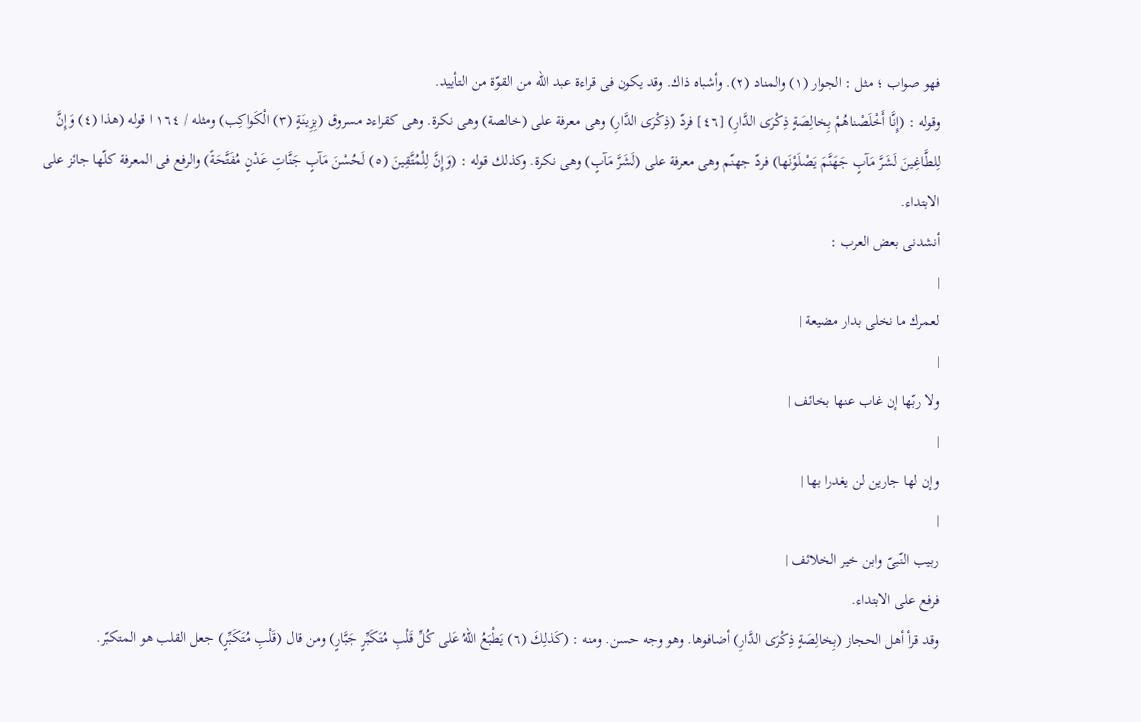فهو صواب ؛ مثل : الجوار (١) والمناد (٢). وأشباه ذاك. وقد يكون فى قراءة عبد الله من القوّة من التأييد.
وقوله : (إِنَّا أَخْلَصْناهُمْ بِخالِصَةٍ ذِكْرَى الدَّارِ) [٤٦] فردّ (ذِكْرَى الدَّارِ) وهى معرفة على (خالصة) وهى نكرة. وهى كقراءد مسروق (بِزِينَةٍ (٣) الْكَواكِب) ومثله / ١٦٤ ا قوله (هذا (٤) وَإِنَّ لِلطَّاغِينَ لَشَرَّ مَآبٍ جَهَنَّمَ يَصْلَوْنَها) فردّ جهنّم وهى معرفة على (لَشَرَّ مَآبٍ) وهى نكرة. وكذلك قوله : (وَإِنَّ لِلْمُتَّقِينَ (٥) لَحُسْنَ مَآبٍ جَنَّاتِ عَدْنٍ مُفَتَّحَةً) والرفع فى المعرفة كلّها جائز على الابتداء.
أنشدنى بعض العرب :
|
لعمرك ما نخلى بدار مضيعة |
|
ولا ربّها إن غاب عنها بخائف |
|
وإن لها جارين لن يغدرا بها |
|
ربيب النّبىّ وابن خير الخلائف |
فرفع على الابتداء.
وقد قرأ أهل الحجاز (بِخالِصَةٍ ذِكْرَى الدَّارِ) أضافوها. وهو وجه حسن. ومنه : (كَذلِكَ (٦) يَطْبَعُ اللهُ عَلى كُلِّ قَلْبِ مُتَكَبِّرٍ جَبَّارٍ) ومن قال (قَلْبِ مُتَكَبِّرٍ) جعل القلب هو المتكبّر.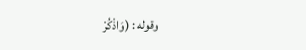وقوله : (وَاذْكُرْ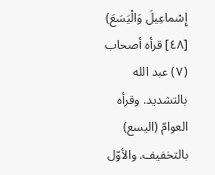إِسْماعِيلَ وَالْيَسَعَ) [٤٨] قرأه أصحاب (٧) عبد الله بالتشديد. وقرأه العوامّ (اليسع) بالتخفيف. والأوّل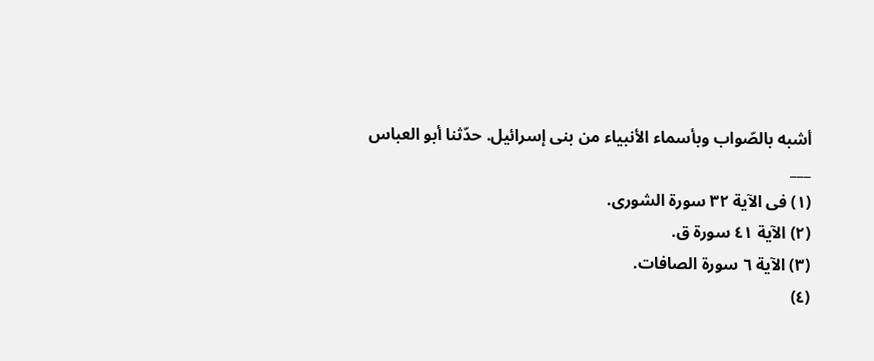أشبه بالصّواب وبأسماء الأنبياء من بنى إسرائيل. حدّثنا أبو العباس
___
(١) فى الآية ٣٢ سورة الشورى.
(٢) الآية ٤١ سورة ق.
(٣) الآية ٦ سورة الصافات.
(٤)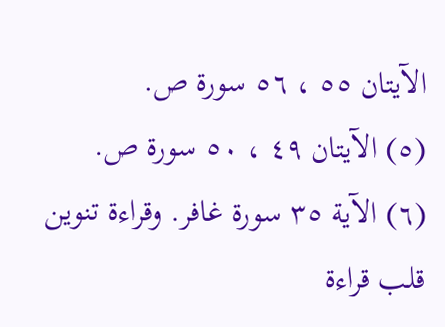الآيتان ٥٥ ، ٥٦ سورة ص.
(٥) الآيتان ٤٩ ، ٥٠ سورة ص.
(٦) الآية ٣٥ سورة غافر. وقراءة تنوين قلب قراءة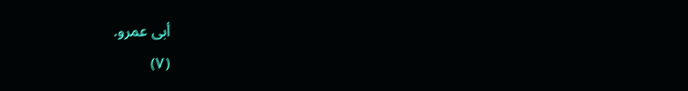أبى عمرو.
(٧)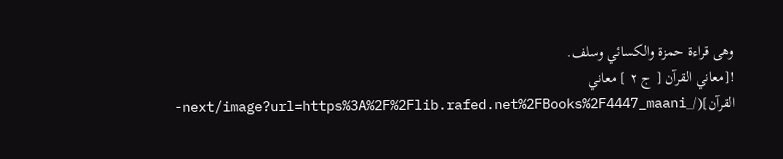وهى قراءة حمزة والكسائي وسلف.
![معاني القرآن [ ج ٢ ] معاني القرآن](/_next/image?url=https%3A%2F%2Flib.rafed.net%2FBooks%2F4447_maani-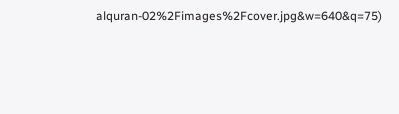alquran-02%2Fimages%2Fcover.jpg&w=640&q=75)